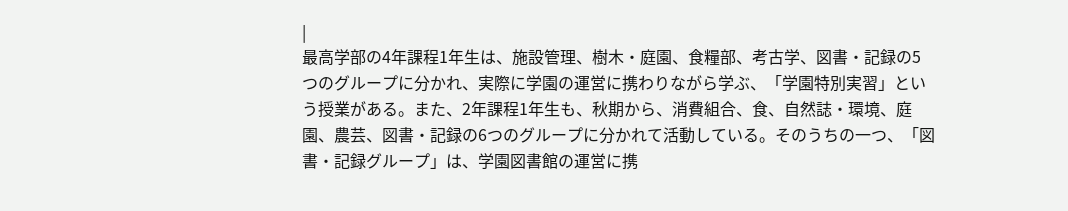|
最高学部の4年課程1年生は、施設管理、樹木・庭園、食糧部、考古学、図書・記録の5つのグループに分かれ、実際に学園の運営に携わりながら学ぶ、「学園特別実習」という授業がある。また、2年課程1年生も、秋期から、消費組合、食、自然誌・環境、庭園、農芸、図書・記録の6つのグループに分かれて活動している。そのうちの一つ、「図書・記録グループ」は、学園図書館の運営に携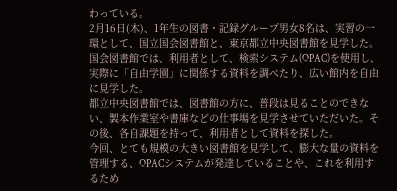わっている。
2月16日(木)、1年生の図書・記録グループ男女8名は、実習の一環として、国立国会図書館と、東京都立中央図書館を見学した。
国会図書館では、利用者として、検索システム(OPAC)を使用し、実際に「自由学園」に関係する資料を調べたり、広い館内を自由に見学した。
都立中央図書館では、図書館の方に、普段は見ることのできない、製本作業室や書庫などの仕事場を見学させていただいた。その後、各自課題を持って、利用者として資料を探した。
今回、とても規模の大きい図書館を見学して、膨大な量の資料を管理する、OPACシステムが発達していることや、これを利用するため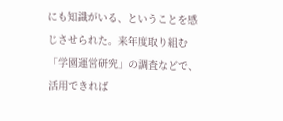にも知識がいる、ということを感じさせられた。来年度取り組む「学園運営研究」の調査などで、活用できれば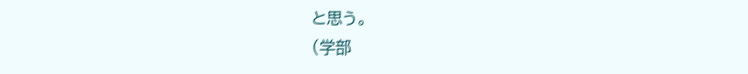と思う。
(学部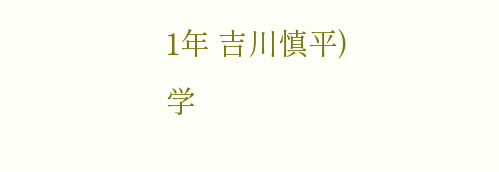1年 吉川慎平)
学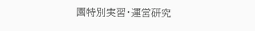園特別実習・運営研究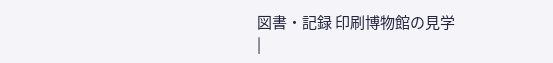図書・記録 印刷博物館の見学
|